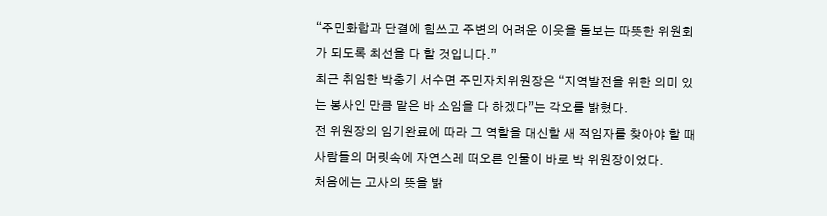“주민화합과 단결에 힘쓰고 주변의 어려운 이웃을 돌보는 따뜻한 위원회가 되도록 최선을 다 할 것입니다.”
최근 취임한 박충기 서수면 주민자치위원장은 “지역발전을 위한 의미 있는 봉사인 만큼 맡은 바 소임을 다 하겠다”는 각오를 밝혔다.
전 위원장의 임기완료에 따라 그 역할을 대신할 새 적임자를 찾아야 할 때 사람들의 머릿속에 자연스레 떠오른 인물이 바로 박 위원장이었다.
처음에는 고사의 뜻을 밝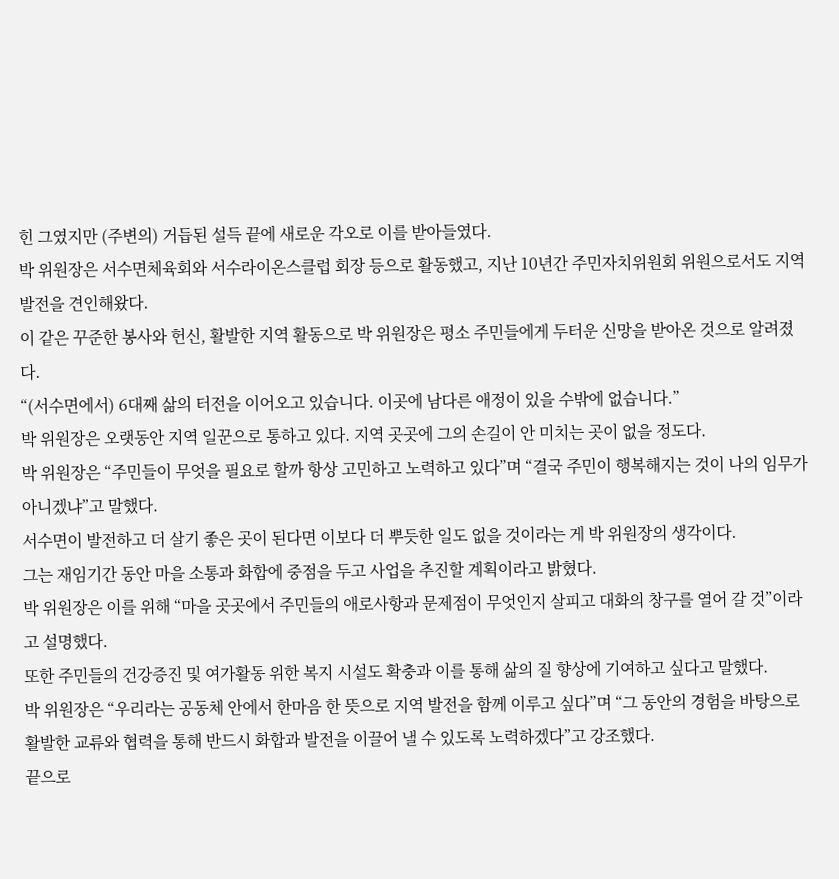힌 그였지만 (주변의) 거듭된 설득 끝에 새로운 각오로 이를 받아들였다.
박 위원장은 서수면체육회와 서수라이온스클럽 회장 등으로 활동했고, 지난 10년간 주민자치위원회 위원으로서도 지역발전을 견인해왔다.
이 같은 꾸준한 봉사와 헌신, 활발한 지역 활동으로 박 위원장은 평소 주민들에게 두터운 신망을 받아온 것으로 알려졌다.
“(서수면에서) 6대째 삶의 터전을 이어오고 있습니다. 이곳에 남다른 애정이 있을 수밖에 없습니다.”
박 위원장은 오랫동안 지역 일꾼으로 통하고 있다. 지역 곳곳에 그의 손길이 안 미치는 곳이 없을 정도다.
박 위원장은 “주민들이 무엇을 필요로 할까 항상 고민하고 노력하고 있다”며 “결국 주민이 행복해지는 것이 나의 임무가 아니겠냐”고 말했다.
서수면이 발전하고 더 살기 좋은 곳이 된다면 이보다 더 뿌듯한 일도 없을 것이라는 게 박 위원장의 생각이다.
그는 재임기간 동안 마을 소통과 화합에 중점을 두고 사업을 추진할 계획이라고 밝혔다.
박 위원장은 이를 위해 “마을 곳곳에서 주민들의 애로사항과 문제점이 무엇인지 살피고 대화의 창구를 열어 갈 것”이라고 설명했다.
또한 주민들의 건강증진 및 여가활동 위한 복지 시설도 확충과 이를 통해 삶의 질 향상에 기여하고 싶다고 말했다.
박 위원장은 “우리라는 공동체 안에서 한마음 한 뜻으로 지역 발전을 함께 이루고 싶다”며 “그 동안의 경험을 바탕으로 활발한 교류와 협력을 통해 반드시 화합과 발전을 이끌어 낼 수 있도록 노력하겠다”고 강조했다.
끝으로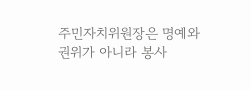주민자치위원장은 명예와 권위가 아니라 봉사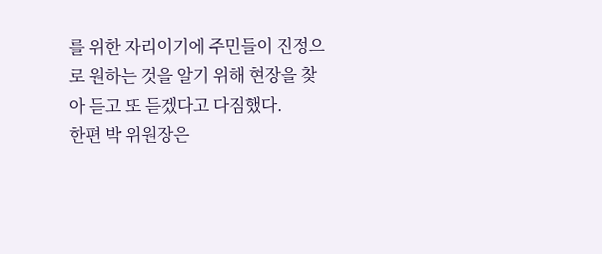를 위한 자리이기에 주민들이 진정으로 원하는 것을 알기 위해 현장을 찾아 듣고 또 듣겠다고 다짐했다.
한편 박 위원장은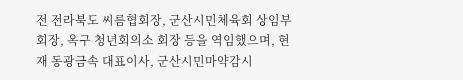전 전라북도 씨름협회장, 군산시민체육회 상임부회장, 옥구 청년회의소 회장 등을 역임했으며, 현재 동광금속 대표이사, 군산시민마약감시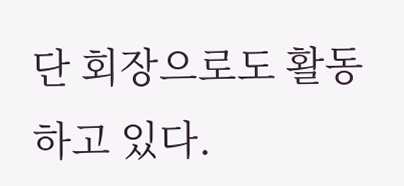단 회장으로도 활동하고 있다.